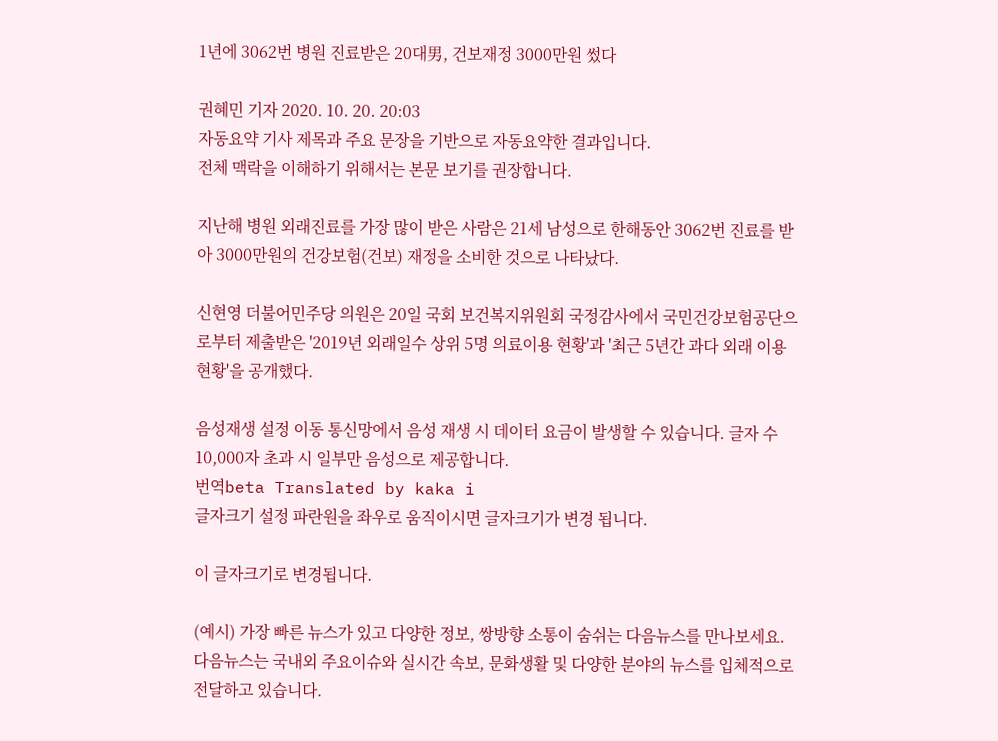1년에 3062번 병원 진료받은 20대男, 건보재정 3000만원 썼다

권혜민 기자 2020. 10. 20. 20:03
자동요약 기사 제목과 주요 문장을 기반으로 자동요약한 결과입니다.
전체 맥락을 이해하기 위해서는 본문 보기를 권장합니다.

지난해 병원 외래진료를 가장 많이 받은 사람은 21세 남성으로 한해동안 3062번 진료를 받아 3000만원의 건강보험(건보) 재정을 소비한 것으로 나타났다.

신현영 더불어민주당 의원은 20일 국회 보건복지위원회 국정감사에서 국민건강보험공단으로부터 제출받은 '2019년 외래일수 상위 5명 의료이용 현황'과 '최근 5년간 과다 외래 이용 현황'을 공개했다.

음성재생 설정 이동 통신망에서 음성 재생 시 데이터 요금이 발생할 수 있습니다. 글자 수 10,000자 초과 시 일부만 음성으로 제공합니다.
번역beta Translated by kaka i
글자크기 설정 파란원을 좌우로 움직이시면 글자크기가 변경 됩니다.

이 글자크기로 변경됩니다.

(예시) 가장 빠른 뉴스가 있고 다양한 정보, 쌍방향 소통이 숨쉬는 다음뉴스를 만나보세요. 다음뉴스는 국내외 주요이슈와 실시간 속보, 문화생활 및 다양한 분야의 뉴스를 입체적으로 전달하고 있습니다.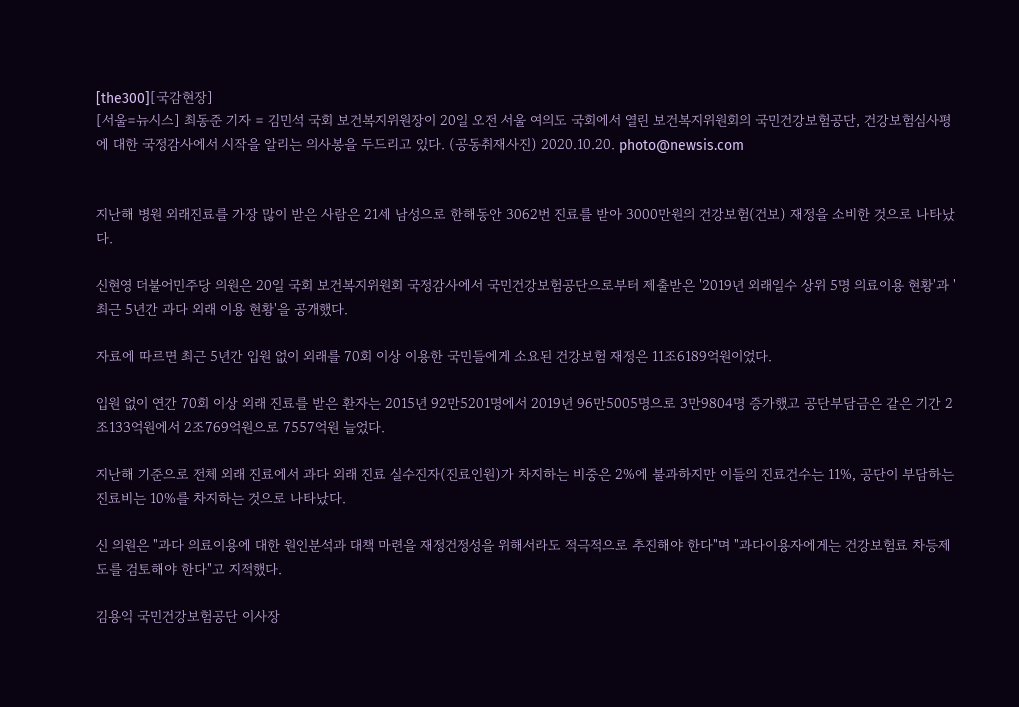[the300][국감현장]
[서울=뉴시스] 최동준 기자 = 김민석 국회 보건복지위원장이 20일 오전 서울 여의도 국회에서 열린 보건복지위원회의 국민건강보험공단, 건강보험심사평에 대한 국정감사에서 시작을 알리는 의사봉을 두드리고 있다. (공동취재사진) 2020.10.20. photo@newsis.com


지난해 병원 외래진료를 가장 많이 받은 사람은 21세 남성으로 한해동안 3062번 진료를 받아 3000만원의 건강보험(건보) 재정을 소비한 것으로 나타났다.

신현영 더불어민주당 의원은 20일 국회 보건복지위원회 국정감사에서 국민건강보험공단으로부터 제출받은 '2019년 외래일수 상위 5명 의료이용 현황'과 '최근 5년간 과다 외래 이용 현황'을 공개했다.

자료에 따르면 최근 5년간 입원 없이 외래를 70회 이상 이용한 국민들에게 소요된 건강보험 재정은 11조6189억원이었다.

입원 없이 연간 70회 이상 외래 진료를 받은 환자는 2015년 92만5201명에서 2019년 96만5005명으로 3만9804명 증가했고 공단부담금은 같은 기간 2조133억원에서 2조769억원으로 7557억원 늘었다.

지난해 기준으로 전체 외래 진료에서 과다 외래 진료 실수진자(진료인원)가 차지하는 비중은 2%에 불과하지만 이들의 진료건수는 11%, 공단이 부담하는 진료비는 10%를 차지하는 것으로 나타났다.

신 의원은 "과다 의료이용에 대한 원인분석과 대책 마련을 재정건정성을 위해서라도 적극적으로 추진해야 한다"며 "과다이용자에게는 건강보험료 차등제도를 검토해야 한다"고 지적했다.

김용익 국민건강보험공단 이사장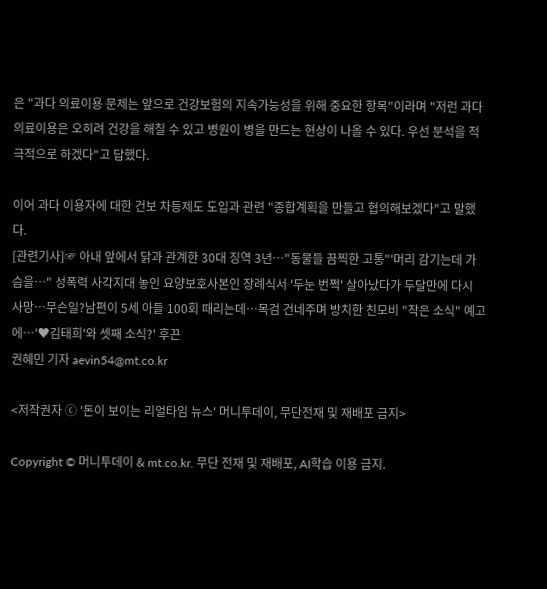은 "과다 의료이용 문제는 앞으로 건강보험의 지속가능성을 위해 중요한 항목"이라며 "저런 과다 의료이용은 오히려 건강을 해칠 수 있고 병원이 병을 만드는 현상이 나올 수 있다. 우선 분석을 적극적으로 하겠다"고 답했다.

이어 과다 이용자에 대한 건보 차등제도 도입과 관련 "종합계획을 만들고 협의해보겠다"고 말했다.
[관련기사]☞ 아내 앞에서 닭과 관계한 30대 징역 3년…"동물들 끔찍한 고통"'머리 감기는데 가슴을…" 성폭력 사각지대 놓인 요양보호사본인 장례식서 '두눈 번쩍' 살아났다가 두달만에 다시 사망…무슨일?남편이 5세 아들 100회 때리는데…목검 건네주며 방치한 친모비 "작은 소식" 예고에…'♥김태희'와 셋째 소식?' 후끈
권혜민 기자 aevin54@mt.co.kr

<저작권자 ⓒ '돈이 보이는 리얼타임 뉴스' 머니투데이, 무단전재 및 재배포 금지>

Copyright © 머니투데이 & mt.co.kr. 무단 전재 및 재배포, AI학습 이용 금지.